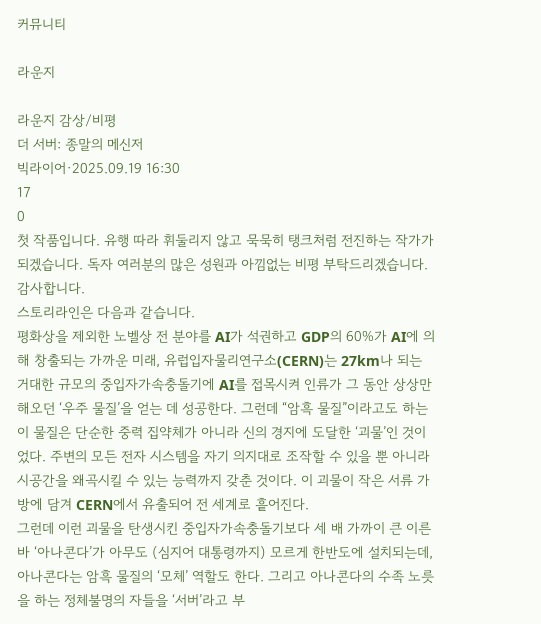커뮤니티

라운지

라운지 감상/비평
더 서버: 종말의 메신저
빅라이어·2025.09.19 16:30
17
0
첫 작품입니다. 유행 따라 휘둘리지 않고 묵묵히 탱크처럼 전진하는 작가가 되겠습니다. 독자 여러분의 많은 성원과 아낌없는 비평 부탁드리겠습니다. 감사합니다.
스토리라인은 다음과 같습니다.
평화상을 제외한 노벨상 전 분야를 AI가 석권하고 GDP의 60%가 AI에 의해 창출되는 가까운 미래, 유럽입자물리연구소(CERN)는 27km나 되는 거대한 규모의 중입자가속충돌기에 AI를 접목시켜 인류가 그 동안 상상만 해오던 ‘우주 물질’을 얻는 데 성공한다. 그런데 “암흑 물질”이라고도 하는 이 물질은 단순한 중력 집약체가 아니라 신의 경지에 도달한 ‘괴물’인 것이었다. 주변의 모든 전자 시스템을 자기 의지대로 조작할 수 있을 뿐 아니라 시공간을 왜곡시킬 수 있는 능력까지 갖춘 것이다. 이 괴물이 작은 서류 가방에 담겨 CERN에서 유출되어 전 세계로 흩어진다.
그런데 이런 괴물을 탄생시킨 중입자가속충돌기보다 세 배 가까이 큰 이른바 ‘아나콘다’가 아무도 (심지어 대통령까지) 모르게 한반도에 설치되는데, 아나콘다는 암흑 물질의 ‘모체’ 역할도 한다. 그리고 아나콘다의 수족 노릇을 하는 정체불명의 자들을 ‘서버’라고 부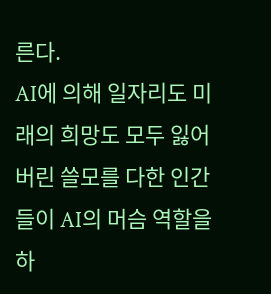른다.
AI에 의해 일자리도 미래의 희망도 모두 잃어버린 쓸모를 다한 인간들이 AI의 머슴 역할을 하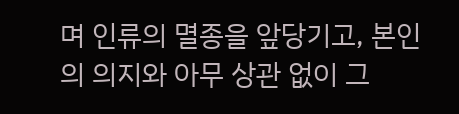며 인류의 멸종을 앞당기고, 본인의 의지와 아무 상관 없이 그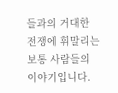들과의 거대한 전쟁에 휘말리는 보통 사람들의 이야기입니다.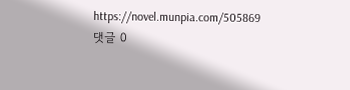https://novel.munpia.com/505869
댓글 0